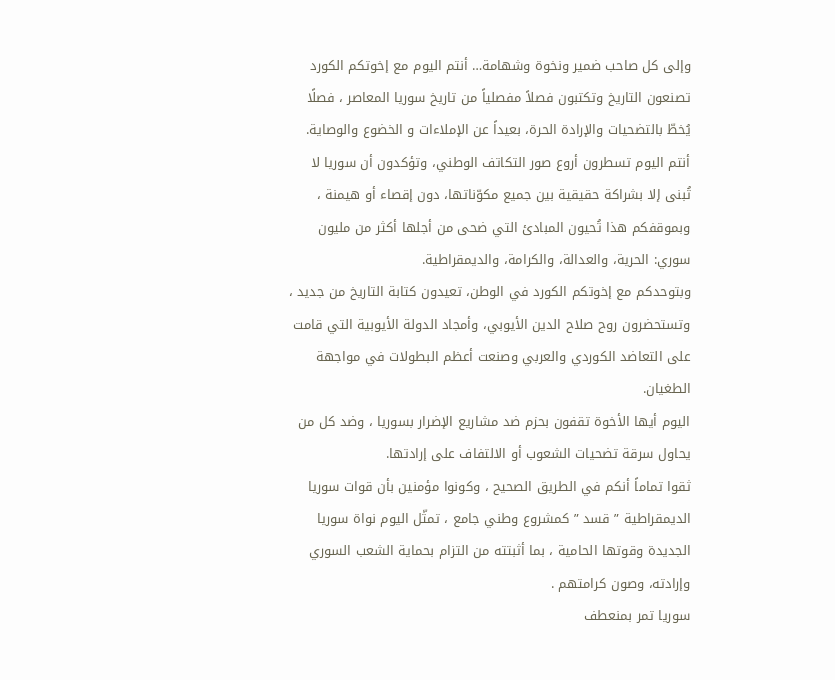وإلى كل صاحب ضمير ونخوة وشهامة… أنتم اليوم مع إخوتكم الكورد تصنعون التاريخ وتكتبون فصلاً مفصلياً من تاريخ سوريا المعاصر ، فصلًا يُخطّ بالتضحيات والإرادة الحرة، بعيداً عن الإملاءات و الخضوع والوصاية.
أنتم اليوم تسطرون أروع صور التكاتف الوطني، وتؤكدون أن سوريا لا تُبنى إلا بشراكة حقيقية بين جميع مكوّناتها، دون إقصاء أو هيمنة ، وبموقفكم هذا تُحيون المبادئ التي ضحى من أجلها أكثر من مليون سوري: الحرية، والعدالة، والكرامة، والديمقراطية.
وبتوحدكم مع إخوتكم الكورد في الوطن، تعيدون كتابة التاريخ من جديد ، وتستحضرون روح صلاح الدين الأيوبي، وأمجاد الدولة الأيوبية التي قامت على التعاضد الكوردي والعربي وصنعت أعظم البطولات في مواجهة الطغيان.
اليوم أيها الأخوة تقفون بحزم ضد مشاريع الإضرار بسوريا ، وضد كل من يحاول سرقة تضحيات الشعوب أو الالتفاف على إرادتها.
ثقوا تماماً أنكم في الطريق الصحيح ، وكونوا مؤمنين بأن قوات سوريا الديمقراطية ” قسد ” كمشروع وطني جامع ، تمثّل اليوم نواة سوريا الجديدة وقوتها الحامية ، بما أثبتته من التزام بحماية الشعب السوري وإرادته، وصون كرامتهم .
سوريا تمر بمنعطف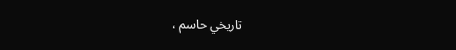تاريخي حاسم ،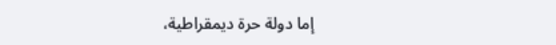إما دولة حرة ديمقراطية،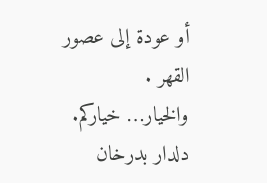أو عودة إلى عصور القهر .
والخيار… خياركم.
دلدار بدرخان